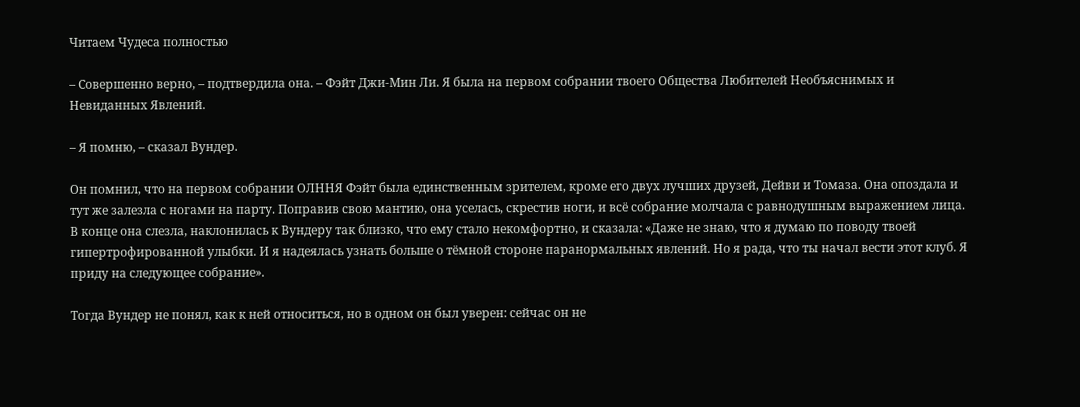Читаем Чудеса полностью

– Совершенно верно, – подтвердила она. – Фэйт Джи-Мин Ли. Я была на первом собрании твоего Общества Любителей Необъяснимых и Невиданных Явлений.

– Я помню, – сказал Вундер.

Он помнил, что на первом собрании ОЛННЯ Фэйт была единственным зрителем, кроме его двух лучших друзей, Дейви и Томаза. Она опоздала и тут же залезла с ногами на парту. Поправив свою мантию, она уселась, скрестив ноги, и всё собрание молчала с равнодушным выражением лица. В конце она слезла, наклонилась к Вундеру так близко, что ему стало некомфортно, и сказала: «Даже не знаю, что я думаю по поводу твоей гипертрофированной улыбки. И я надеялась узнать больше о тёмной стороне паранормальных явлений. Но я рада, что ты начал вести этот клуб. Я приду на следующее собрание».

Тогда Вундер не понял, как к ней относиться, но в одном он был уверен: сейчас он не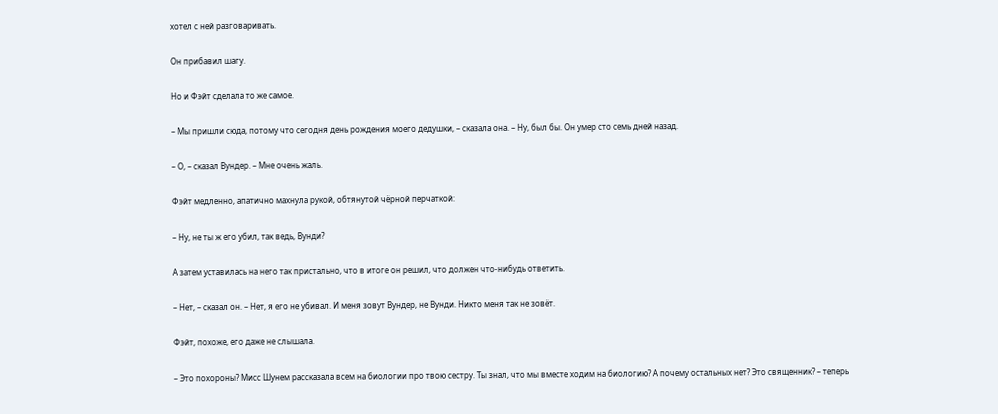хотел с ней разговаривать.

Он прибавил шагу.

Но и Фэйт сделала то же самое.

– Мы пришли сюда, потому что сегодня день рождения моего дедушки, – сказала она. – Ну, был бы. Он умер сто семь дней назад.

– О, – сказал Вундер. – Мне очень жаль.

Фэйт медленно, апатично махнула рукой, обтянутой чёрной перчаткой:

– Ну, не ты ж его убил, так ведь, Вунди?

А затем уставилась на него так пристально, что в итоге он решил, что должен что-нибудь ответить.

– Нет, – сказал он. – Нет, я его не убивал. И меня зовут Вундер, не Вунди. Никто меня так не зовёт.

Фэйт, похоже, его даже не слышала.

– Это похороны? Мисс Шунем рассказала всем на биологии про твою сестру. Ты знал, что мы вместе ходим на биологию? А почему остальных нет? Это священник? – теперь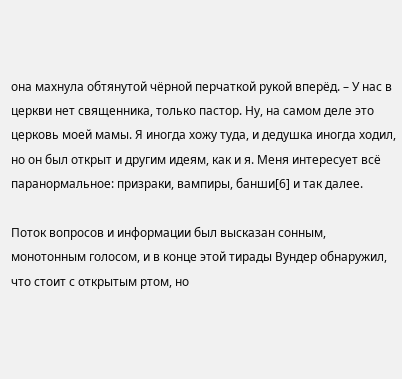она махнула обтянутой чёрной перчаткой рукой вперёд. – У нас в церкви нет священника, только пастор. Ну, на самом деле это церковь моей мамы. Я иногда хожу туда, и дедушка иногда ходил, но он был открыт и другим идеям, как и я. Меня интересует всё паранормальное: призраки, вампиры, банши[6] и так далее.

Поток вопросов и информации был высказан сонным, монотонным голосом, и в конце этой тирады Вундер обнаружил, что стоит с открытым ртом, но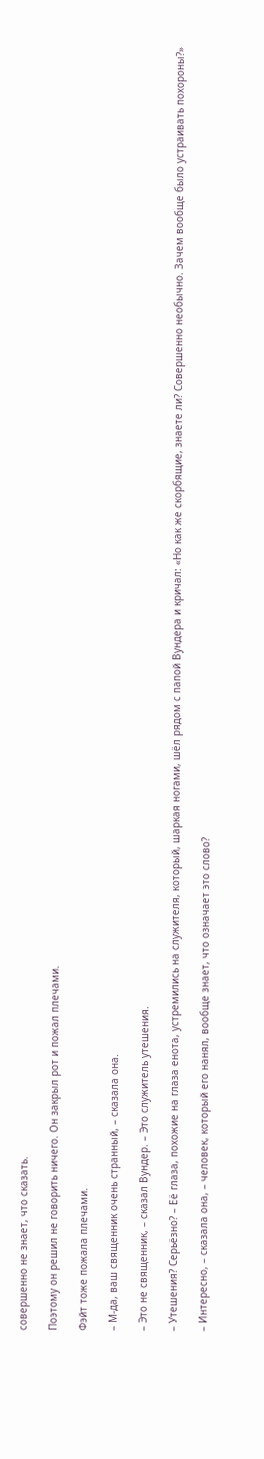совершенно не знает, что сказать.

Поэтому он решил не говорить ничего. Он закрыл рот и пожал плечами.

Фэйт тоже пожала плечами.

– М-да, ваш священник очень странный, – сказала она.

– Это не священник, – сказал Вундер. – Это служитель утешения.

– Утешения? Серьёзно? – Её глаза, похожие на глаза енота, устремились на служителя, который, шаркая ногами, шёл рядом с папой Вундера и кричал: «Но как же скорбящие, знаете ли? Совершенно необычно. Зачем вообще было устраивать похороны?»

– Интересно, – сказала она, – человек, который его нанял, вообще знает, что означает это слово?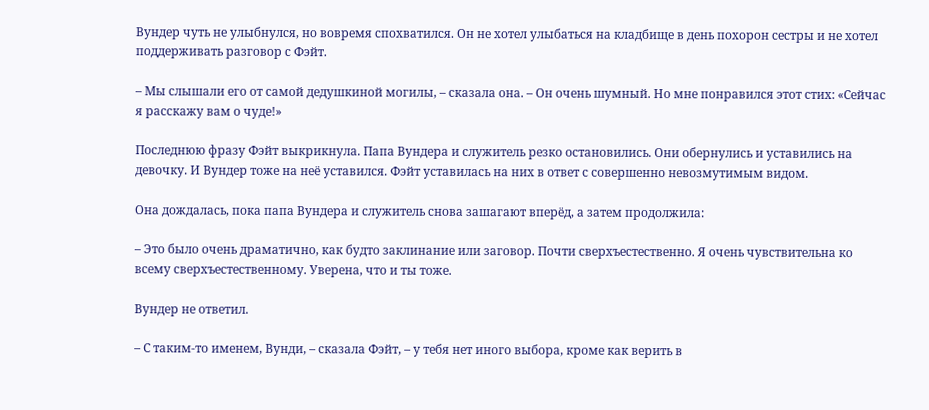Вундер чуть не улыбнулся, но вовремя спохватился. Он не хотел улыбаться на кладбище в день похорон сестры и не хотел поддерживать разговор с Фэйт.

– Мы слышали его от самой дедушкиной могилы, – сказала она. – Он очень шумный. Но мне понравился этот стих: «Сейчас я расскажу вам о чуде!»

Последнюю фразу Фэйт выкрикнула. Папа Вундера и служитель резко остановились. Они обернулись и уставились на девочку. И Вундер тоже на неё уставился. Фэйт уставилась на них в ответ с совершенно невозмутимым видом.

Она дождалась, пока папа Вундера и служитель снова зашагают вперёд, а затем продолжила:

– Это было очень драматично, как будто заклинание или заговор. Почти сверхъестественно. Я очень чувствительна ко всему сверхъестественному. Уверена, что и ты тоже.

Вундер не ответил.

– С таким-то именем, Вунди, – сказала Фэйт, – у тебя нет иного выбора, кроме как верить в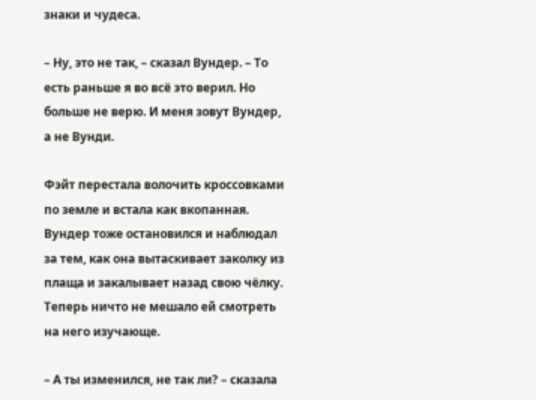знаки и чудеса.

– Ну, это не так, – сказал Вундер. – То есть раньше я во всё это верил. Но больше не верю. И меня зовут Вундер, а не Вунди.

Фэйт перестала волочить кроссовками по земле и встала как вкопанная. Вундер тоже остановился и наблюдал за тем, как она вытаскивает заколку из плаща и закалывает назад свою чёлку. Теперь ничто не мешало ей смотреть на него изучающе.

– А ты изменился, не так ли? – сказала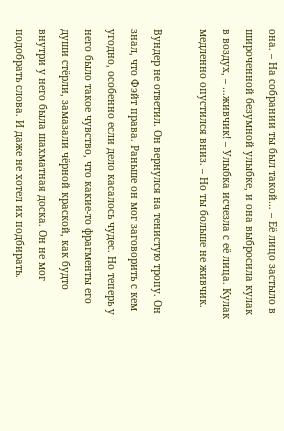она. – На собрании ты был такой… – Её лицо застыло в широченной безумной улыбке, и она выбросила кулак в воздух, – …живчик! – Улыбка исчезла с её лица. Кулак медленно опустился вниз. – Но ты больше не живчик.

Вундер не ответил. Он вернулся на тенистую тропу. Он знал, что Фэйт права. Раньше он мог заговорить с кем угодно, особенно если дело касалось чудес. Но теперь у него было такое чувство, что какие-то фрагменты его души стёрли, замазали чёрной краской, как будто внутри у него была шахматная доска. Он не мог подобрать слова. И даже не хотел их подбирать.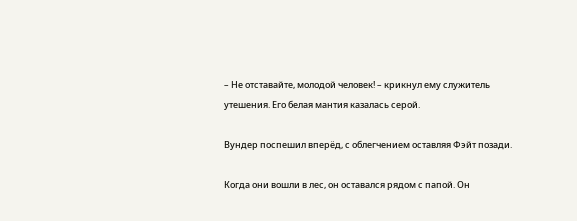– Не отставайте, молодой человек! – крикнул ему служитель утешения. Его белая мантия казалась серой.

Вундер поспешил вперёд, с облегчением оставляя Фэйт позади.

Когда они вошли в лес, он оставался рядом с папой. Он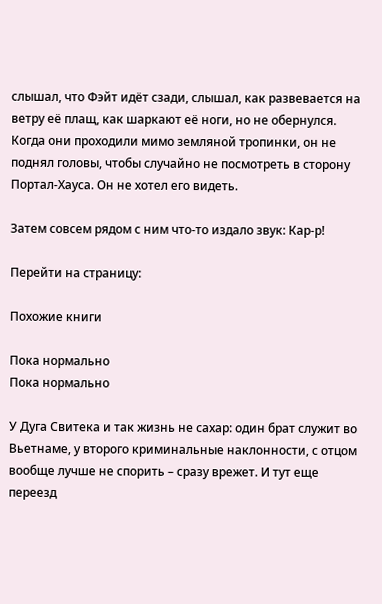слышал, что Фэйт идёт сзади, слышал, как развевается на ветру её плащ, как шаркают её ноги, но не обернулся. Когда они проходили мимо земляной тропинки, он не поднял головы, чтобы случайно не посмотреть в сторону Портал-Хауса. Он не хотел его видеть.

Затем совсем рядом с ним что-то издало звук: Кар-р!

Перейти на страницу:

Похожие книги

Пока нормально
Пока нормально

У Дуга Свитека и так жизнь не сахар: один брат служит во Вьетнаме, у второго криминальные наклонности, с отцом вообще лучше не спорить – сразу врежет. И тут еще переезд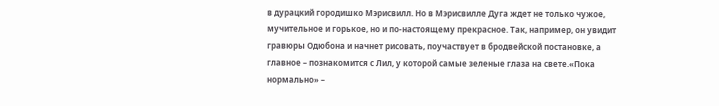в дурацкий городишко Мэрисвилл. Но в Мэрисвилле Дуга ждет не только чужое, мучительное и горькое, но и по-настоящему прекрасное. Так, например, он увидит гравюры Одюбона и начнет рисовать, поучаствует в бродвейской постановке, а главное – познакомится с Лил, у которой самые зеленые глаза на свете.«Пока нормально» –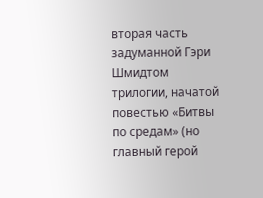вторая часть задуманной Гэри Шмидтом трилогии, начатой повестью «Битвы по средам» (но главный герой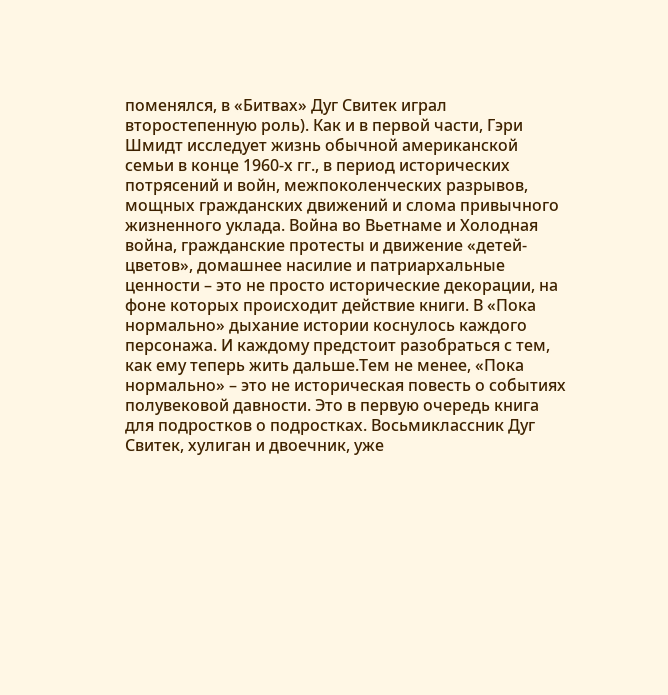поменялся, в «Битвах» Дуг Свитек играл второстепенную роль). Как и в первой части, Гэри Шмидт исследует жизнь обычной американской семьи в конце 1960-х гг., в период исторических потрясений и войн, межпоколенческих разрывов, мощных гражданских движений и слома привычного жизненного уклада. Война во Вьетнаме и Холодная война, гражданские протесты и движение «детей-цветов», домашнее насилие и патриархальные ценности – это не просто исторические декорации, на фоне которых происходит действие книги. В «Пока нормально» дыхание истории коснулось каждого персонажа. И каждому предстоит разобраться с тем, как ему теперь жить дальше.Тем не менее, «Пока нормально» – это не историческая повесть о событиях полувековой давности. Это в первую очередь книга для подростков о подростках. Восьмиклассник Дуг Свитек, хулиган и двоечник, уже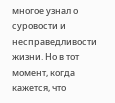многое узнал о суровости и несправедливости жизни. Но в тот момент, когда кажется, что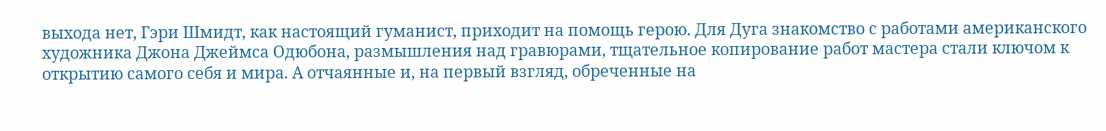выхода нет, Гэри Шмидт, как настоящий гуманист, приходит на помощь герою. Для Дуга знакомство с работами американского художника Джона Джеймса Одюбона, размышления над гравюрами, тщательное копирование работ мастера стали ключом к открытию самого себя и мира. А отчаянные и, на первый взгляд, обреченные на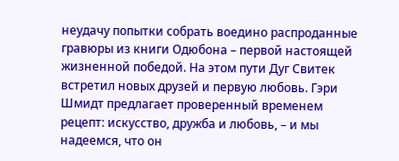неудачу попытки собрать воедино распроданные гравюры из книги Одюбона – первой настоящей жизненной победой. На этом пути Дуг Свитек встретил новых друзей и первую любовь. Гэри Шмидт предлагает проверенный временем рецепт: искусство, дружба и любовь, – и мы надеемся, что он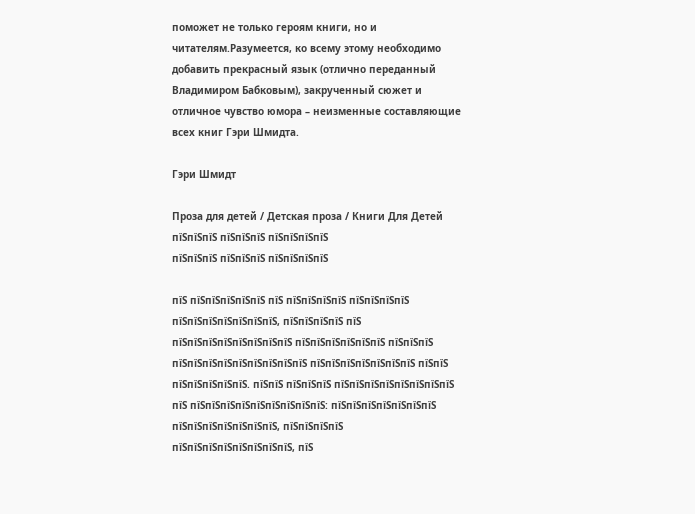поможет не только героям книги, но и читателям.Разумеется, ко всему этому необходимо добавить прекрасный язык (отлично переданный Владимиром Бабковым), закрученный сюжет и отличное чувство юмора – неизменные составляющие всех книг Гэри Шмидта.

Гэри Шмидт

Проза для детей / Детская проза / Книги Для Детей
пїЅпїЅпїЅ пїЅпїЅпїЅ пїЅпїЅпїЅпїЅ
пїЅпїЅпїЅ пїЅпїЅпїЅ пїЅпїЅпїЅпїЅ

пїЅ пїЅпїЅпїЅпїЅпїЅ пїЅ пїЅпїЅпїЅпїЅ пїЅпїЅпїЅпїЅ пїЅпїЅпїЅпїЅпїЅпїЅпїЅ, пїЅпїЅпїЅпїЅ пїЅ пїЅпїЅпїЅпїЅпїЅпїЅпїЅпїЅ пїЅпїЅпїЅпїЅпїЅпїЅ пїЅпїЅпїЅ пїЅпїЅпїЅпїЅпїЅпїЅпїЅпїЅпїЅ пїЅпїЅпїЅпїЅпїЅпїЅпїЅ пїЅпїЅ пїЅпїЅпїЅпїЅпїЅ. пїЅпїЅ пїЅпїЅпїЅ пїЅпїЅпїЅпїЅпїЅпїЅпїЅпїЅ пїЅ пїЅпїЅпїЅпїЅпїЅпїЅпїЅпїЅпїЅ: пїЅпїЅпїЅпїЅпїЅпїЅпїЅ пїЅпїЅпїЅпїЅпїЅпїЅпїЅ, пїЅпїЅпїЅпїЅ пїЅпїЅпїЅпїЅпїЅпїЅпїЅпїЅ, пїЅ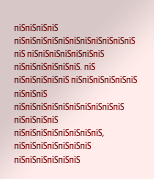пїЅпїЅпїЅпїЅ пїЅпїЅпїЅпїЅпїЅпїЅпїЅпїЅпїЅпїЅпїЅ пїЅ пїЅпїЅпїЅпїЅпїЅпїЅпїЅ пїЅпїЅпїЅпїЅпїЅпїЅ. пїЅ пїЅпїЅпїЅпїЅпїЅ пїЅпїЅпїЅпїЅпїЅпїЅ пїЅпїЅпїЅ пїЅпїЅпїЅпїЅпїЅпїЅпїЅпїЅпїЅпїЅ пїЅпїЅпїЅпїЅ пїЅпїЅпїЅпїЅпїЅпїЅпїЅпїЅ, пїЅпїЅпїЅпїЅпїЅпїЅпїЅ пїЅпїЅпїЅпїЅпїЅпїЅ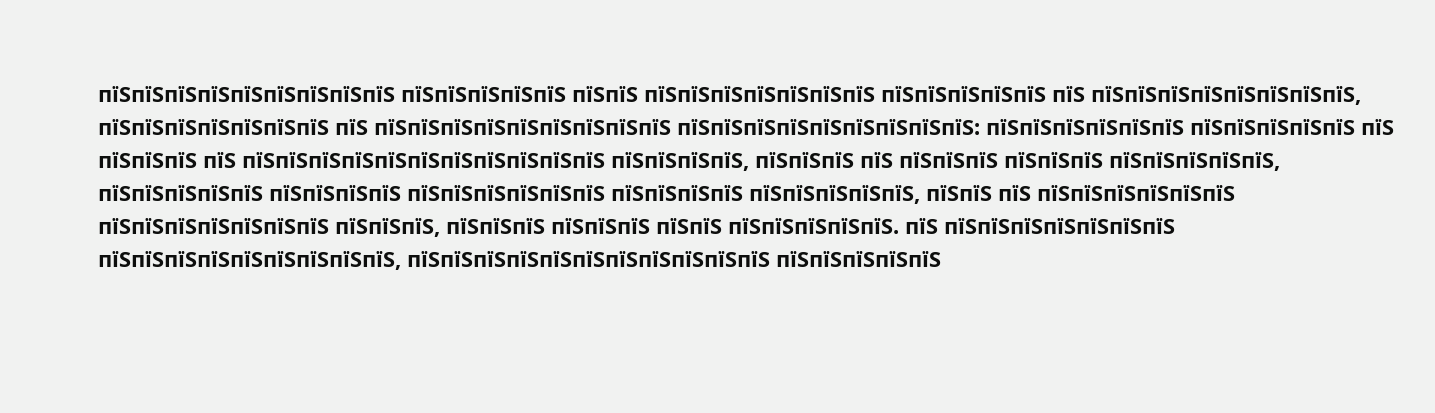пїЅпїЅпїЅпїЅпїЅпїЅпїЅпїЅпїЅ пїЅпїЅпїЅпїЅпїЅ пїЅпїЅ пїЅпїЅпїЅпїЅпїЅпїЅпїЅ пїЅпїЅпїЅпїЅпїЅ пїЅ пїЅпїЅпїЅпїЅпїЅпїЅпїЅпїЅ, пїЅпїЅпїЅпїЅпїЅпїЅпїЅ пїЅ пїЅпїЅпїЅпїЅпїЅпїЅпїЅпїЅпїЅ пїЅпїЅпїЅпїЅпїЅпїЅпїЅпїЅпїЅ: пїЅпїЅпїЅпїЅпїЅпїЅ пїЅпїЅпїЅпїЅпїЅ пїЅ пїЅпїЅпїЅ пїЅ пїЅпїЅпїЅпїЅпїЅпїЅпїЅпїЅпїЅпїЅпїЅ пїЅпїЅпїЅпїЅ, пїЅпїЅпїЅ пїЅ пїЅпїЅпїЅ пїЅпїЅпїЅ пїЅпїЅпїЅпїЅпїЅ, пїЅпїЅпїЅпїЅпїЅ пїЅпїЅпїЅпїЅ пїЅпїЅпїЅпїЅпїЅпїЅ пїЅпїЅпїЅпїЅ пїЅпїЅпїЅпїЅпїЅ, пїЅпїЅ пїЅ пїЅпїЅпїЅпїЅпїЅпїЅ пїЅпїЅпїЅпїЅпїЅпїЅпїЅ пїЅпїЅпїЅ, пїЅпїЅпїЅ пїЅпїЅпїЅ пїЅпїЅ пїЅпїЅпїЅпїЅпїЅ. пїЅ пїЅпїЅпїЅпїЅпїЅпїЅпїЅ пїЅпїЅпїЅпїЅпїЅпїЅпїЅпїЅпїЅ, пїЅпїЅпїЅпїЅпїЅпїЅпїЅпїЅпїЅпїЅпїЅ пїЅпїЅпїЅпїЅпїЅ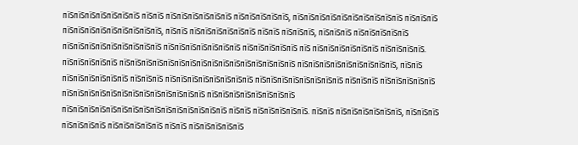пїЅпїЅпїЅпїЅпїЅпїЅпїЅ пїЅпїЅ пїЅпїЅпїЅпїЅпїЅпїЅ пїЅпїЅпїЅпїЅпїЅ, пїЅпїЅпїЅпїЅпїЅпїЅпїЅпїЅпїЅпїЅ пїЅпїЅпїЅ пїЅпїЅпїЅпїЅпїЅпїЅпїЅпїЅпїЅ, пїЅпїЅ пїЅпїЅпїЅпїЅпїЅпїЅ пїЅпїЅ пїЅпїЅпїЅ, пїЅпїЅпїЅ пїЅпїЅпїЅпїЅпїЅ пїЅпїЅпїЅпїЅпїЅпїЅпїЅпїЅпїЅ пїЅпїЅпїЅпїЅпїЅпїЅпїЅ пїЅпїЅпїЅпїЅпїЅ пїЅ пїЅпїЅпїЅпїЅпїЅпїЅ пїЅпїЅпїЅпїЅ. пїЅпїЅпїЅпїЅпїЅ пїЅпїЅпїЅпїЅпїЅпїЅпїЅпїЅпїЅпїЅпїЅпїЅпїЅпїЅпїЅпїЅ пїЅпїЅпїЅпїЅпїЅпїЅпїЅпїЅпїЅ, пїЅпїЅ пїЅпїЅпїЅпїЅпїЅпїЅ пїЅпїЅпїЅ пїЅпїЅпїЅпїЅпїЅпїЅпїЅпїЅ пїЅпїЅпїЅпїЅпїЅпїЅпїЅпїЅ пїЅпїЅпїЅ пїЅпїЅпїЅпїЅпїЅ пїЅпїЅпїЅпїЅпїЅпїЅпїЅпїЅпїЅпїЅпїЅпїЅпїЅ пїЅпїЅпїЅпїЅпїЅпїЅпїЅпїЅ пїЅпїЅпїЅпїЅпїЅпїЅпїЅпїЅпїЅпїЅпїЅпїЅпїЅпїЅпїЅ пїЅпїЅ пїЅпїЅпїЅпїЅпїЅ. пїЅпїЅ пїЅпїЅпїЅпїЅпїЅпїЅ, пїЅпїЅпїЅ пїЅпїЅпїЅпїЅ пїЅпїЅпїЅпїЅпїЅ пїЅпїЅ пїЅпїЅпїЅпїЅпїЅ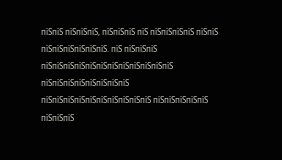пїЅпїЅ пїЅпїЅпїЅ, пїЅпїЅпїЅ пїЅ пїЅпїЅпїЅпїЅ пїЅпїЅ пїЅпїЅпїЅпїЅпїЅпїЅ. пїЅ пїЅпїЅпїЅ пїЅпїЅпїЅпїЅпїЅпїЅпїЅпїЅпїЅпїЅпїЅпїЅ пїЅпїЅпїЅпїЅпїЅпїЅпїЅпїЅ пїЅпїЅпїЅпїЅпїЅпїЅпїЅпїЅпїЅпїЅ пїЅпїЅпїЅпїЅпїЅ пїЅпїЅпїЅ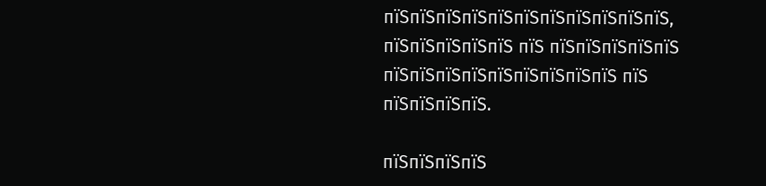пїЅпїЅпїЅпїЅпїЅпїЅпїЅпїЅпїЅпїЅпїЅ, пїЅпїЅпїЅпїЅпїЅ пїЅ пїЅпїЅпїЅпїЅпїЅ пїЅпїЅпїЅпїЅпїЅпїЅпїЅпїЅпїЅ пїЅ пїЅпїЅпїЅпїЅ.

пїЅпїЅпїЅпїЅ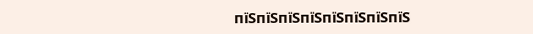пїЅпїЅпїЅпїЅпїЅпїЅпїЅпїЅ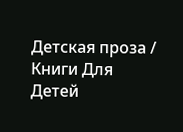Детская проза / Книги Для Детей